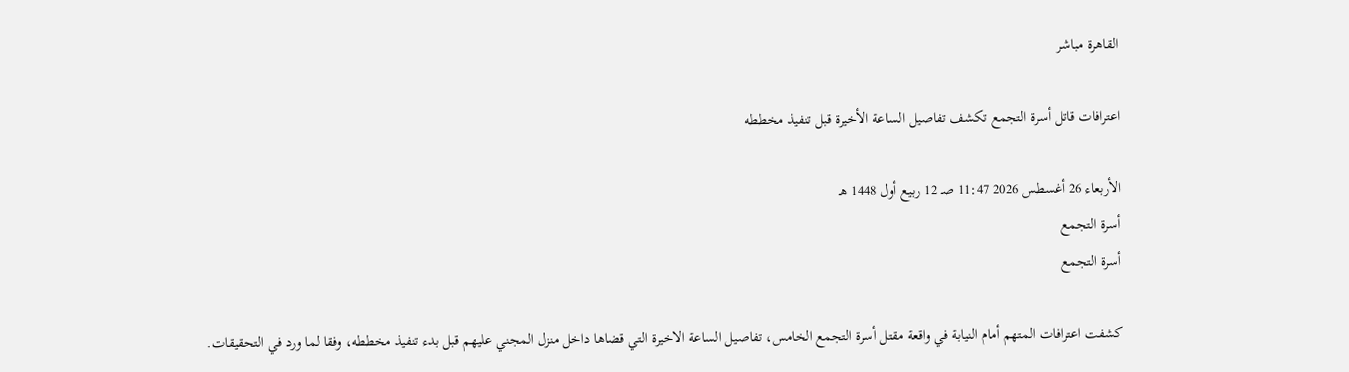القاهرة مباشر

اعترافات قاتل أسرة التجمع تكشف تفاصيل الساعة الأخيرة قبل تنفيذ مخططه

الأربعاء 26 أغسطس 2026 11:47 صـ 12 ربيع أول 1448 هـ
أسرة التجمع
أسرة التجمع

كشفت اعترافات المتهم أمام النيابة في واقعة مقتل أسرة التجمع الخامس، تفاصيل الساعة الاخيرة التي قضاها داخل منزل المجني عليهم قبل بدء تنفيذ مخططه، وفقا لما ورد في التحقيقات.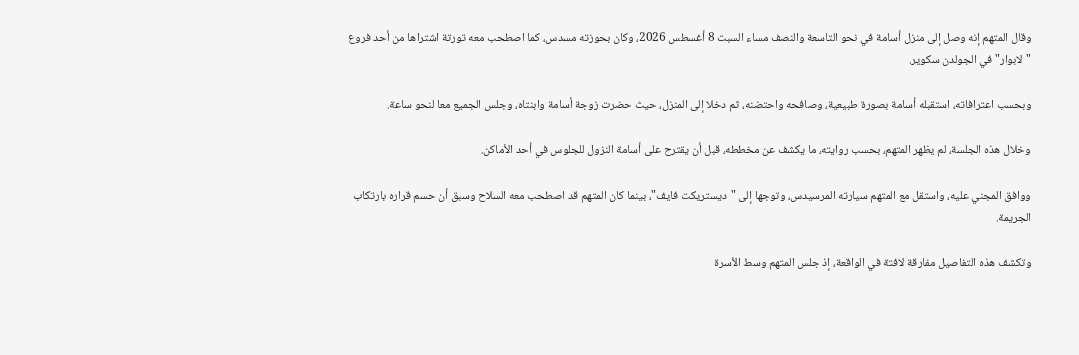وقال المتهم إنه وصل إلى منزل أسامة في نحو التاسعة والنصف مساء السبت 8 أغسطس 2026، وكان بحوزته مسدس، كما اصطحب معه تورتة اشتراها من أحد فروع "لابوار" في الجولدن سكوير.

وبحسب اعترافاته، استقبله أسامة بصورة طبيعية، وصافحه واحتضنه، ثم دخلا إلى المنزل، حيث حضرت زوجة أسامة وابنتاه، وجلس الجميع معا لنحو ساعة.

وخلال هذه الجلسة، لم يظهر المتهم، بحسب روايته، ما يكشف عن مخططه، قبل أن يقترح على أسامة النزول للجلوس في أحد الأماكن.

ووافق المجني عليه، واستقل مع المتهم سيارته المرسيدس، وتوجها إلى "ديستريكت فايف"، بينما كان المتهم قد اصطحب معه السلاح وسبق أن حسم قراره بارتكاب الجريمة.

وتكشف هذه التفاصيل مفارقة لافتة في الواقعة، إذ جلس المتهم وسط الأسرة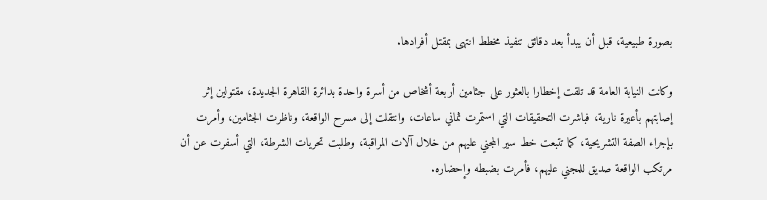بصورة طبيعية، قبل أن يبدأ بعد دقائق تنفيذ مخطط انتهى بمقتل أفرادها.

وكانت النيابة العامة قد تلقت إخطارا بالعثور على جثامين أربعة أشخاص من أسرة واحدة بدائرة القاهرة الجديدة، مقتولين إثر إصابتهم بأعيرة نارية، فباشرت التحقيقات التي استمرت ثماني ساعات، وانتقلت إلى مسرح الواقعة، وناظرت الجثامين، وأمرت بإجراء الصفة التشريحية، كما تتبعت خط سير المجني عليهم من خلال آلات المراقبة، وطلبت تحريات الشرطة، التي أسفرت عن أن مرتكب الواقعة صديق للمجني عليهم، فأمرت بضبطه وإحضاره.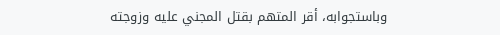وباستجوابه، أقر المتهم بقتل المجني عليه وزوجته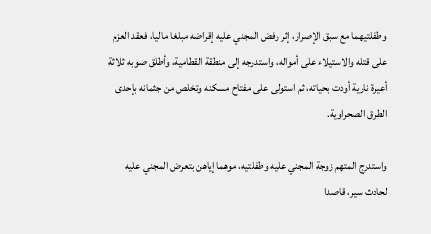وطفلتيهما مع سبق الإصرار، إثر رفض المجني عليه إقراضه مبلغا ماليا، فعقد العزم على قتله والاستيلاء على أمواله، واستدرجه إلى منطقة القطامية، وأطلق صوبه ثلاثة أعيرة نارية أودت بحياته، ثم استولى على مفتاح مسكنه وتخلص من جثمانه بإحدى الطرق الصحراوية.

واستدرج المتهم زوجة المجني عليه وطفلتيه، موهما إياهن بتعرض المجني عليه لحادث سير، قاصدا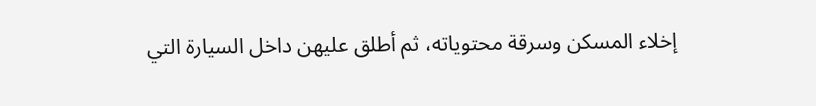إخلاء المسكن وسرقة محتوياته، ثم أطلق عليهن داخل السيارة التي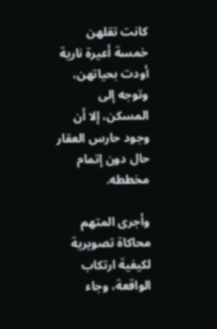كانت تقلهن خمسة أعيرة نارية أودت بحياتهن، وتوجه إلى المسكن، إلا أن وجود حارس العقار حال دون إتمام مخططه.

وأجرى المتهم محاكاة تصويرية لكيفية ارتكاب الواقعة، وجاء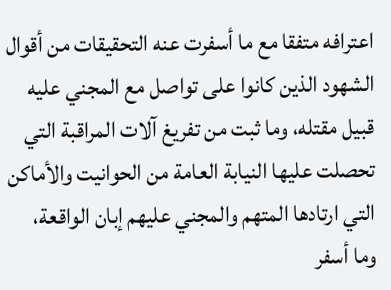اعترافه متفقا مع ما أسفرت عنه التحقيقات من أقوال الشهود الذين كانوا على تواصل مع المجني عليه قبيل مقتله، وما ثبت من تفريغ آلات المراقبة التي تحصلت عليها النيابة العامة من الحوانيت والأماكن التي ارتادها المتهم والمجني عليهم إبان الواقعة، وما أسفر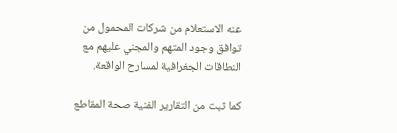عنه الاستعلام من شركات المحمول من توافق وجود المتهم والمجني عليهم مع النطاقات الجغرافية لمسارح الواقعة.

كما ثبت من التقارير الفنية صحة المقاطع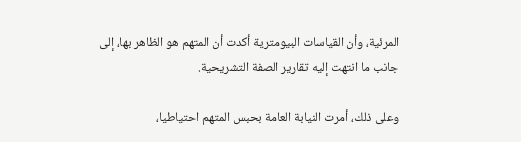المرئية، وأن القياسات البيومترية أكدت أن المتهم هو الظاهر بها، إلى جانب ما انتهت إليه تقارير الصفة التشريحية.

وعلى ذلك، أمرت النيابة العامة بحبس المتهم احتياطيا،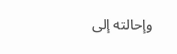وإحالته إلى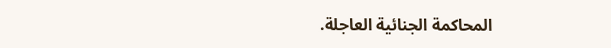المحاكمة الجنائية العاجلة.